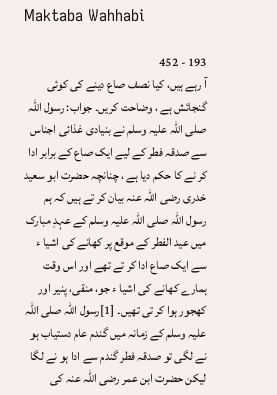Maktaba Wahhabi

193 - 452
آ رہے ہیں، کیا نصف صاع دینے کی کوئی گنجائش ہے ، وضاحت کریں۔ جواب: رسول اللہ صلی اللہ علیہ وسلم نے بنیادی غذائی اجناس سے صدقہ فطر کے لیے ایک صاع کے برابر ادا کر نے کا حکم دیا ہے ، چنانچہ حضرت ابو سعید خدری رضی اللہ عنہ بیان کر تے ہیں کہ ہم رسول اللہ صلی اللہ علیہ وسلم کے عہدِ مبارک میں عید الفطر کے موقع پر کھانے کی اشیا ء سے ایک صاع ادا کر تے تھے اور اس وقت ہمارے کھانے کی اشیا ء جو، منقی، پنیر اور کھجور ہوا کر تی تھیں۔ [1]رسول اللہ صلی اللہ علیہ وسلم کے زمانہ میں گندم عام دستیاب ہو نے لگی تو صدقہ فطر گندم سے ادا ہو نے لگا لیکن حضرت ابن عمر رضی اللہ عنہ کی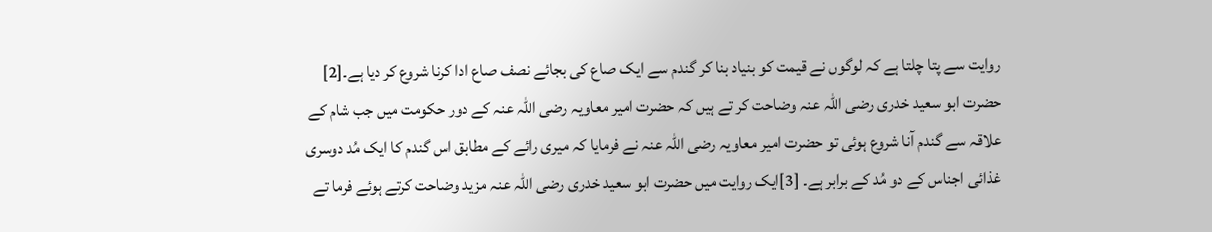روایت سے پتا چلتا ہے کہ لوگوں نے قیمت کو بنیاد بنا کر گندم سے ایک صاع کی بجائے نصف صاع ادا کرنا شروع کر دیا ہے۔[2] حضرت ابو سعید خدری رضی اللہ عنہ وضاحت کر تے ہیں کہ حضرت امیر معاویہ رضی اللہ عنہ کے دور حکومت میں جب شام کے علاقہ سے گندم آنا شروع ہوئی تو حضرت امیر معاویہ رضی اللہ عنہ نے فرمایا کہ میری رائے کے مطابق اس گندم کا ایک مُد دوسری غذائی اجناس کے دو مُد کے برابر ہے۔ [3]ایک روایت میں حضرت ابو سعید خدری رضی اللہ عنہ مزید وضاحت کرتے ہوئے فرما تے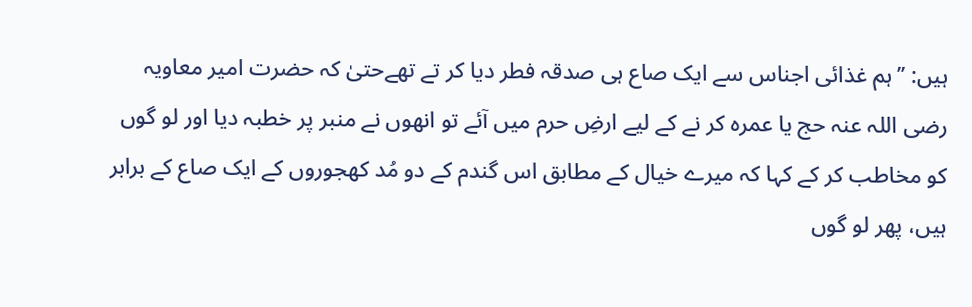ہیں: ’’ہم غذائی اجناس سے ایک صاع ہی صدقہ فطر دیا کر تے تھےحتیٰ کہ حضرت امیر معاویہ رضی اللہ عنہ حج یا عمرہ کر نے کے لیے ارضِ حرم میں آئے تو انھوں نے منبر پر خطبہ دیا اور لو گوں کو مخاطب کر کے کہا کہ میرے خیال کے مطابق اس گندم کے دو مُد کھجوروں کے ایک صاع کے برابر ہیں، پھر لو گوں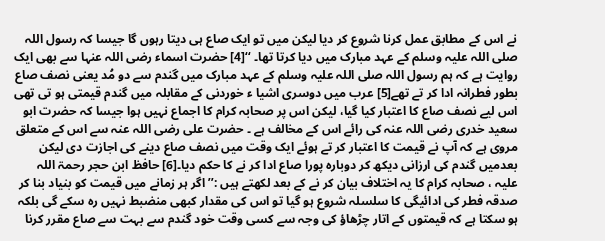نے اس کے مطابق عمل کرنا شروع کر دیا لیکن میں تو ایک صاع ہی دیتا رہوں گا جیسا کہ رسول اللہ صلی اللہ علیہ وسلم کے عہد مبارک میں دیا کرتا تھا۔ ‘‘[4] حضرت اسماء رضی اللہ عنہا سے بھی ایک روایت ہے کہ ہم رسول اللہ صلی اللہ علیہ وسلم کے عہد مبارک میں گندم سے دو مُد یعنی نصف صاع بطور فطرانہ ادا کر تے تھے[5] عرب میں دوسری اشیا ء خوردنی کے مقابلہ میں گندم قیمتی ہو تی تھی اس لیے نصف صاع کا اعتبار کیا گیا، لیکن اس پر صحابہ کرام کا اجماع نہیں ہوا جیسا کہ حضرت ابو سعید خدری رضی اللہ عنہ کی رائے اس کے مخالف ہے ۔ حضرت علی رضی اللہ عنہ سے اس کے متعلق مروی ہے کہ آپ نے قیمت کا اعتبار کر تے ہوئے ایک وقت میں نصف صاع دینے کی اجازت دی لیکن بعدمیں گندم کی ارزانی دیکھ کر دوبارہ پورا صاع ادا کر نے کا حکم دیا۔[6] حافظ ابن حجر رحمۃ اللہ علیہ ، صحابہ کرام کا یہ اختلاف بیان کر نے کے بعد لکھتے ہیں :’’اگر ہر زمانے میں قیمت کو بنیاد بنا کر صدقہ فطر کی ادائیگی کا سلسلہ شروع ہو گیا تو اس کی مقدار کبھی منضبط نہیں رہ سکے گی بلکہ ہو سکتا ہے کہ قیمتوں کے اتار چڑھاؤ کی وجہ سے کسی وقت خود گندم سے بہت سے صاع مقرر کرنا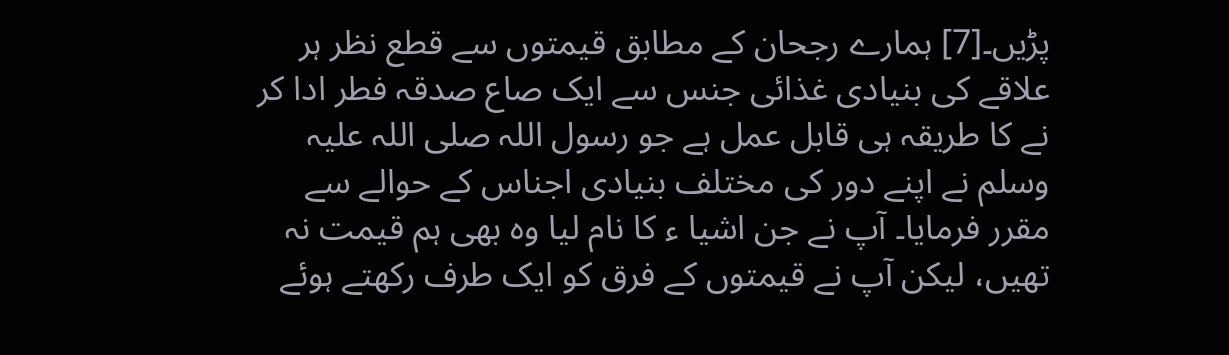پڑیں۔[7] ہمارے رجحان کے مطابق قیمتوں سے قطع نظر ہر علاقے کی بنیادی غذائی جنس سے ایک صاع صدقہ فطر ادا کر نے کا طریقہ ہی قابل عمل ہے جو رسول اللہ صلی اللہ علیہ وسلم نے اپنے دور کی مختلف بنیادی اجناس کے حوالے سے مقرر فرمایا۔ آپ نے جن اشیا ء کا نام لیا وہ بھی ہم قیمت نہ تھیں، لیکن آپ نے قیمتوں کے فرق کو ایک طرف رکھتے ہوئے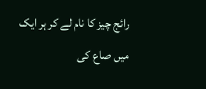رائج چیز کا نام لے کر ہر ایک میں صاع کی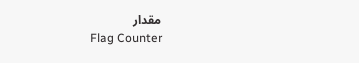مقدار
Flag Counter